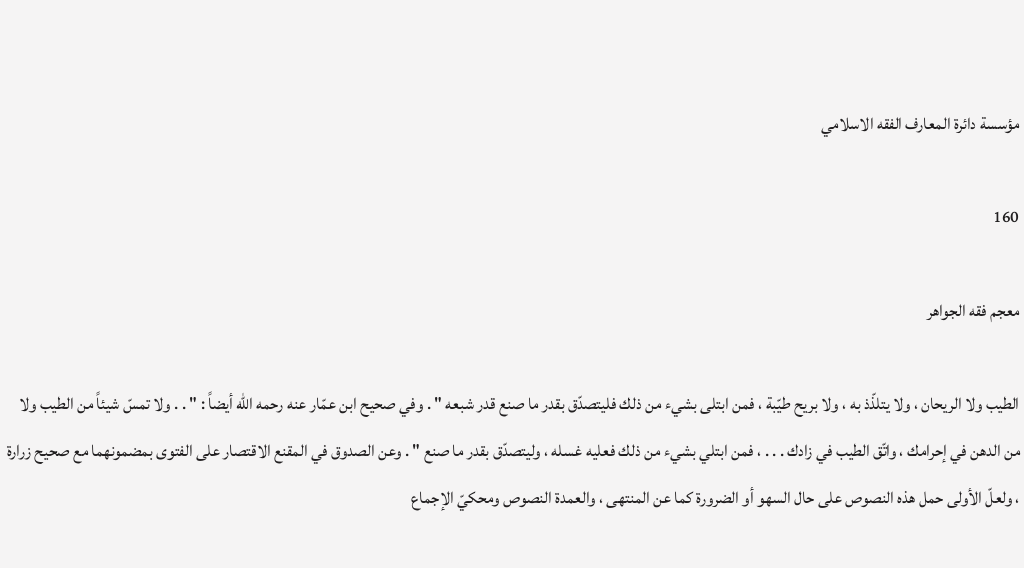مؤسسة دائرة المعارف الفقه الاسلامي

160

معجم فقه الجواهر

الطيب ولا الريحان ، ولا يتلذّذ به ، ولا بريح طيّبة ، فمن ابتلى بشيء من ذلك فليتصدّق بقدر ما صنع قدر شبعه " . وفي صحيح ابن عمّار عنه رحمه الله أيضاً : " . . ولا تمسّ شيئاً من الطيب ولا من الدهن في إحرامك ، واتّق الطيب في زادك . . . ، فمن ابتلي بشيء من ذلك فعليه غسله ، وليتصدّق بقدر ما صنع " . وعن الصدوق في المقنع الاقتصار على الفتوى بمضمونهما مع صحيح زرارة ، ولعلّ الأولى حمل هذه النصوص على حال السهو أو الضرورة كما عن المنتهى ، والعمدة النصوص ومحكيّ الإجماع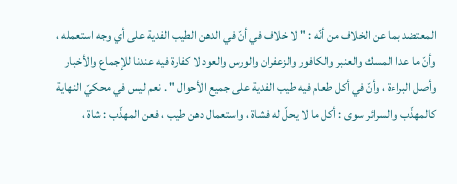المعتضد بما عن الخلاف من أنّه : " لا خلاف في أنّ في الدهن الطيب الفدية على أي وجه استعمله ، وأنّ ما عدا المسك والعنبر والكافور والزعفران والورس والعود لا كفارة فيه عندنا للإجماع والأخبار وأصل البراءة ، وأنّ في أكل طعام فيه طيب الفدية على جميع الأحوال " . نعم ليس في محكيّ النهاية كالمهذّب والسرائر سوى : أكل ما لا يحلّ له فشاة ، واستعمال دهن طيب ، فعن المهذّب : شاة ،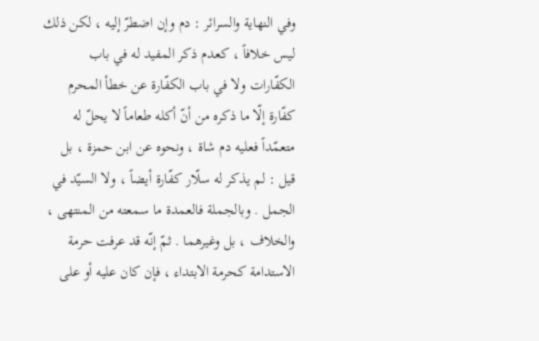وفي النهاية والسرائر : دم وإن اضطرّ إليه ، لكن ذلك ليس خلافاً ، كعدم ذكر المفيد له في باب الكفّارات ولا في باب الكفّارة عن خطأ المحرم كفّارة إلّا ما ذكره من أنّ أكله طعاماً لا يحلّ له متعمّداً فعليه دم شاة ، ونحوه عن ابن حمزة ، بل قيل : لم يذكر له سلّار كفّارة أيضاً ، ولا السيّد في الجمل . وبالجملة فالعمدة ما سمعته من المنتهى ، والخلاف ، بل وغيرهما . ثمّ إنّه قد عرفت حرمة الاستدامة كحرمة الابتداء ، فإن كان عليه أو على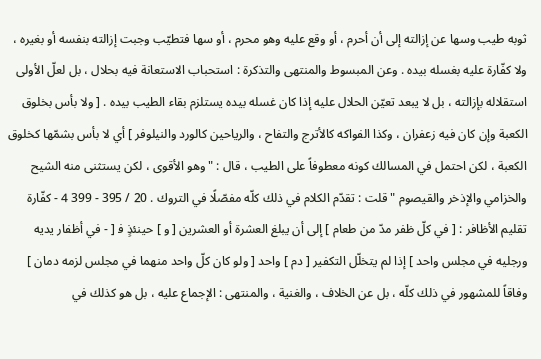ثوبه طيب وسها عن إزالته إلى أن أحرم ، أو وقع عليه وهو محرم ، أو سها فتطيّب وجبت إزالته بنفسه أو بغيره ، ولا كفّارة عليه بغسله بيده . وعن المبسوط والمنتهى والتذكرة : استحباب الاستعانة فيه بحلال ، بل لعلّ الأولى استقلاله بإزالته ، بل لا يبعد تعيّن الحلال عليه إذا كان غسله بيده يستلزم بقاء الطيب بيده . [ ولا بأس بخلوق الكعبة وإن كان فيه زعفران ، وكذا الفواكه كالأترج والتفاح ، والرياحين كالورد والنيلوفر ] أي لا بأس بشمّها كخلوق الكعبة ، لكن احتمل في المسالك كونه معطوفاً على الطيب ، قال : " وهو الأقوى ، لكن يستثنى منه الشيح والخزامي والإذخر والقيصوم " قلت : تقدّم الكلام في ذلك كلّه مفصّلًا في التروك . 20 / 395 - 399 4 - كفّارة تقليم الأظافر : [ في كلّ ظفر مدّ من طعام ] إلى أن يبلغ العشرة أو العشرين [ و ] حينئذٍ ف‍ [ - في أظفار يديه ورجليه في مجلس واحد ] إذا لم يتخلّل التكفير [ دم ] واحد [ ولو كان كلّ واحد منهما في مجلس لزمه دمان ] وفاقاً للمشهور في ذلك كلّه ، بل عن الخلاف ، والغنية ، والمنتهى : الإجماع عليه ، بل هو كذلك في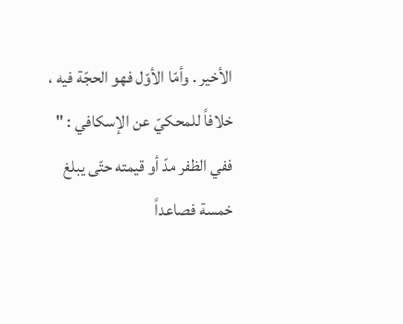الأخير . وأمّا الأوّل فهو الحجّة فيه ، خلافاً للمحكيّ عن الإسكافي : " ففي الظفر مدّ أو قيمته حتّى يبلغ خمسة فصاعداً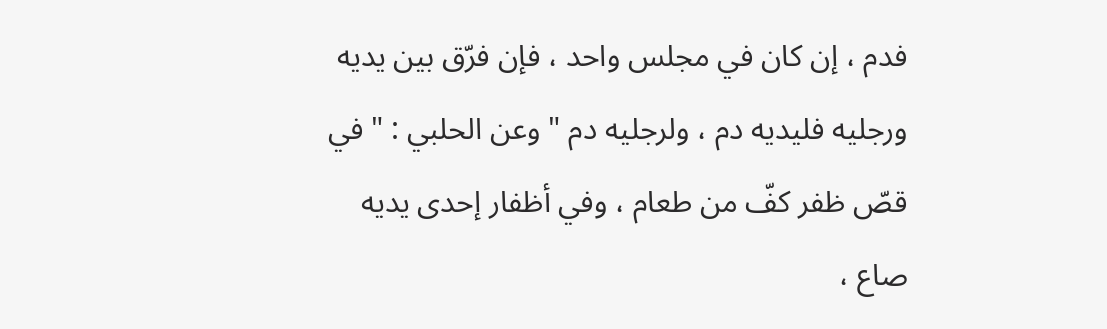فدم ، إن كان في مجلس واحد ، فإن فرّق بين يديه ورجليه فليديه دم ، ولرجليه دم " وعن الحلبي : " في قصّ ظفر كفّ من طعام ، وفي أظفار إحدى يديه صاع ،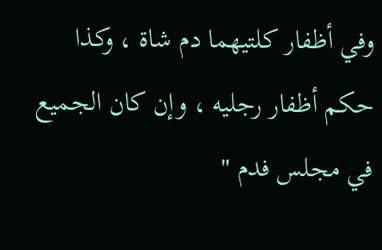وفي أظفار كلتيهما دم شاة ، وكذا حكم أظفار رجليه ، وإن كان الجميع في مجلس فدم "